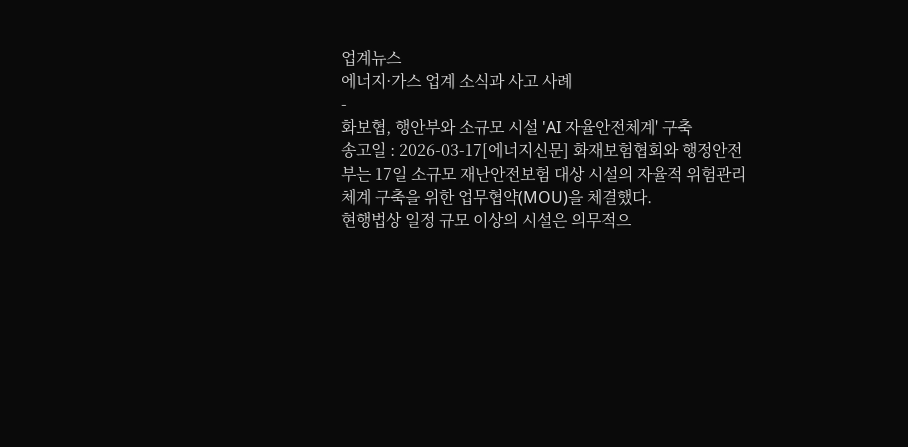업계뉴스
에너지·가스 업계 소식과 사고 사례
-
화보협, 행안부와 소규모 시설 'AI 자율안전체계' 구축
송고일 : 2026-03-17[에너지신문] 화재보험협회와 행정안전부는 17일 소규모 재난안전보험 대상 시설의 자율적 위험관리체계 구축을 위한 업무협약(MOU)을 체결했다.
현행법상 일정 규모 이상의 시설은 의무적으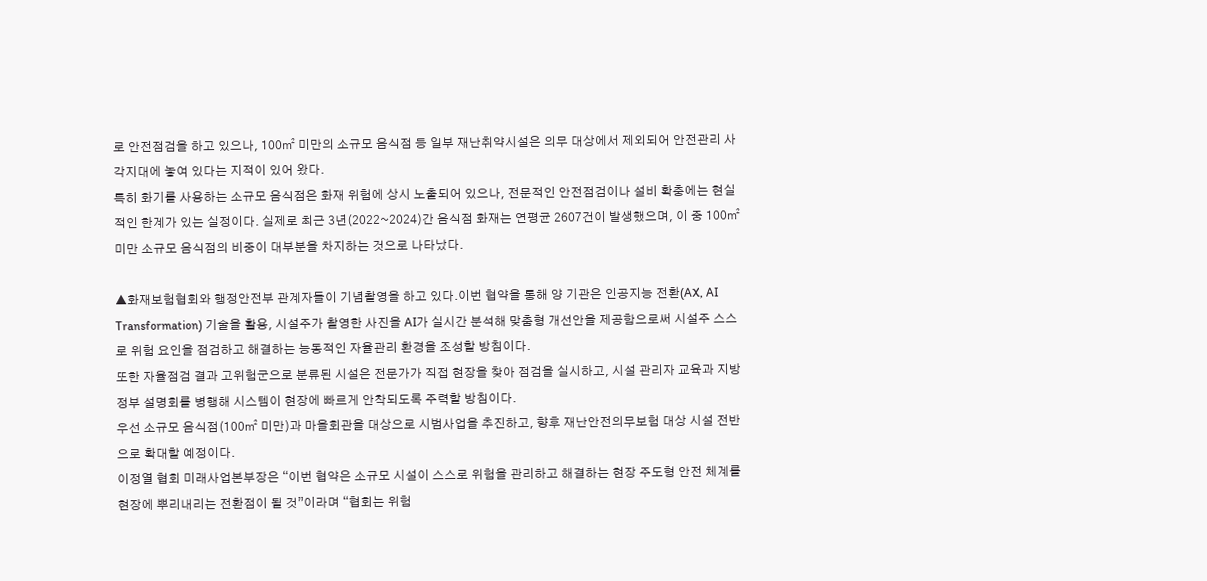로 안전점검을 하고 있으나, 100㎡ 미만의 소규모 음식점 등 일부 재난취약시설은 의무 대상에서 제외되어 안전관리 사각지대에 놓여 있다는 지적이 있어 왔다.
특히 화기를 사용하는 소규모 음식점은 화재 위험에 상시 노출되어 있으나, 전문적인 안전점검이나 설비 확충에는 현실적인 한계가 있는 실정이다. 실제로 최근 3년(2022~2024)간 음식점 화재는 연평균 2607건이 발생했으며, 이 중 100㎡ 미만 소규모 음식점의 비중이 대부분을 차지하는 것으로 나타났다.

▲화재보험협회와 행정안전부 관계자들이 기념촬영을 하고 있다.이번 협약을 통해 양 기관은 인공지능 전환(AX, AI Transformation) 기술을 활용, 시설주가 촬영한 사진을 AI가 실시간 분석해 맞춤형 개선안을 제공함으로써 시설주 스스로 위험 요인을 점검하고 해결하는 능동적인 자율관리 환경을 조성할 방침이다.
또한 자율점검 결과 고위험군으로 분류된 시설은 전문가가 직접 현장을 찾아 점검을 실시하고, 시설 관리자 교육과 지방정부 설명회를 병행해 시스템이 현장에 빠르게 안착되도록 주력할 방침이다.
우선 소규모 음식점(100㎡ 미만)과 마을회관을 대상으로 시범사업을 추진하고, 향후 재난안전의무보험 대상 시설 전반으로 확대할 예정이다.
이정열 협회 미래사업본부장은 “이번 협약은 소규모 시설이 스스로 위험을 관리하고 해결하는 현장 주도형 안전 체계를 현장에 뿌리내리는 전환점이 될 것”이라며 “협회는 위험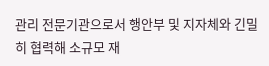관리 전문기관으로서 행안부 및 지자체와 긴밀히 협력해 소규모 재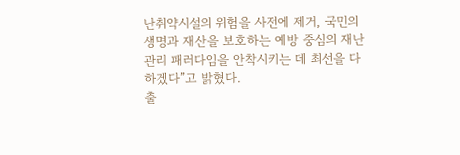난취약시설의 위험을 사전에 제거, 국민의 생명과 재산을 보호하는 예방 중심의 재난관리 패러다임을 안착시키는 데 최선을 다하겠다”고 밝혔다.
출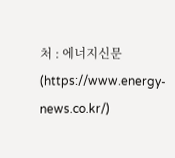처 : 에너지신문(https://www.energy-news.co.kr/)